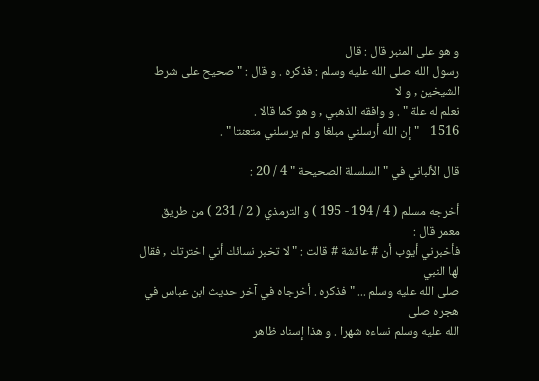و هو على المنبر قال : قال
رسول الله صلى الله عليه وسلم : فذكره . و قال : " صحيح على شرط الشيخين , و لا
نعلم له علة " . و وافقه الذهبي , و هو كما قالا .
1516    " إن الله أرسلني مبلغا و لم يرسلني متعنتا " .

قال الألباني في " السلسلة الصحيحة " 4 / 20 :

أخرجه مسلم ( 4 / 194 - 195 ) و الترمذي ( 2 / 231 ) من طريق معمر قال :
فأخبرني أيوب أن # عائشة # قالت : " لا تخبر نسائك أني اخترتك , فقال لها النبي
صلى الله عليه وسلم ... " فذكره . أخرجاه في آخر حديث ابن عباس في هجره صلى
الله عليه وسلم نساءه شهرا . و هذا إسناد ظاهر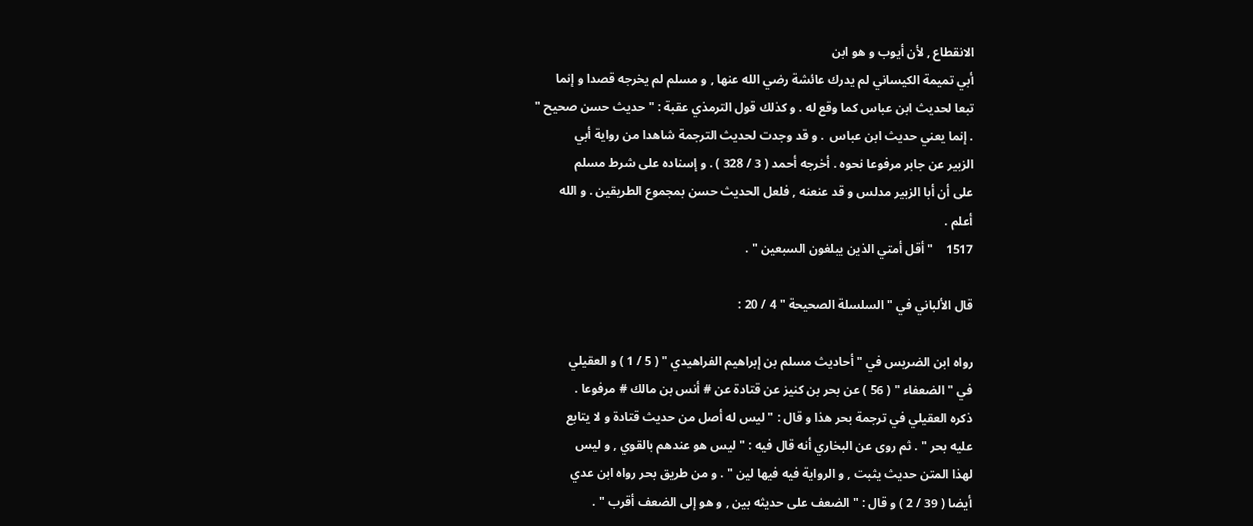الانقطاع , لأن أيوب و هو ابن
أبي تميمة الكيساني لم يدرك عائشة رضي الله عنها , و مسلم لم يخرجه قصدا و إنما
تبعا لحديث ابن عباس كما وقع له . و كذلك قول الترمذي عقبة : " حديث حسن صحيح "
. إنما يعني حديث ابن عباس  . و قد وجدت لحديث الترجمة شاهدا من رواية أبي
الزبير عن جابر مرفوعا نحوه . أخرجه أحمد ( 3 / 328 ) . و إسناده على شرط مسلم
على أن أبا الزبير مدلس و قد عنعنه , فلعل الحديث حسن بمجموع الطريقين . و الله
أعلم .
1517    " أقل أمتي الذين يبلغون السبعين " .

قال الألباني في " السلسلة الصحيحة " 4 / 20 :

رواه ابن الضريس في " أحاديث مسلم بن إبراهيم الفراهيدي " ( 5 / 1 ) و العقيلي
في " الضعفاء " ( 56 ) عن بحر بن كنيز عن قتادة عن # أنس بن مالك # مرفوعا .
ذكره العقيلي في ترجمة بحر هذا و قال : " ليس له أصل من حديث قتادة و لا يتابع
عليه بحر " . ثم روى عن البخاري أنه قال فيه : " ليس هو عندهم بالقوي , و ليس
لهذا المتن حديث يثبت , و الرواية فيه فيها لين " . و من طريق بحر رواه ابن عدي
أيضا ( 39 / 2 ) و قال : " الضعف على حديثه بين , و هو إلى الضعف أقرب " .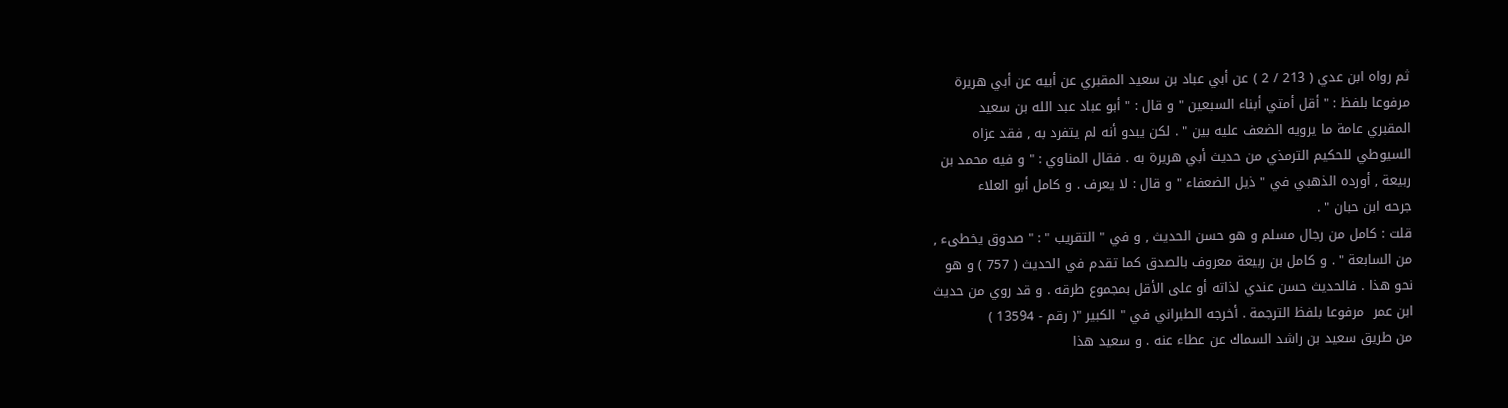ثم رواه ابن عدي ( 213 / 2 ) عن أبي عباد بن سعيد المقبري عن أبيه عن أبي هريرة
مرفوعا بلفظ : " أقل أمتي أبناء السبعين " و قال : " أبو عباد عبد الله بن سعيد
المقبري عامة ما يرويه الضعف عليه بين " . لكن يبدو أنه لم يتفرد به , فقد عزاه
السيوطي للحكيم الترمذي من حديث أبي هريرة به . فقال المناوي : " و فيه محمد بن
ربيعة , أورده الذهبي في " ذيل الضعفاء " و قال : لا يعرف . و كامل أبو العلاء
جرحه ابن حبان " .
قلت : كامل من رجال مسلم و هو حسن الحديث , و في " التقريب " : " صدوق يخطىء ,
من السابعة " . و كامل بن ربيعة معروف بالصدق كما تقدم في الحديث ( 757 ) و هو
نحو هذا . فالحديث حسن عندي لذاته أو على الأقل بمجموع طرقه . و قد روي من حديث
ابن عمر  مرفوعا بلفظ الترجمة . أخرجه الطبراني في " الكبير "( رقم - 13594 )
من طريق سعيد بن راشد السماك عن عطاء عنه . و سعيد هذا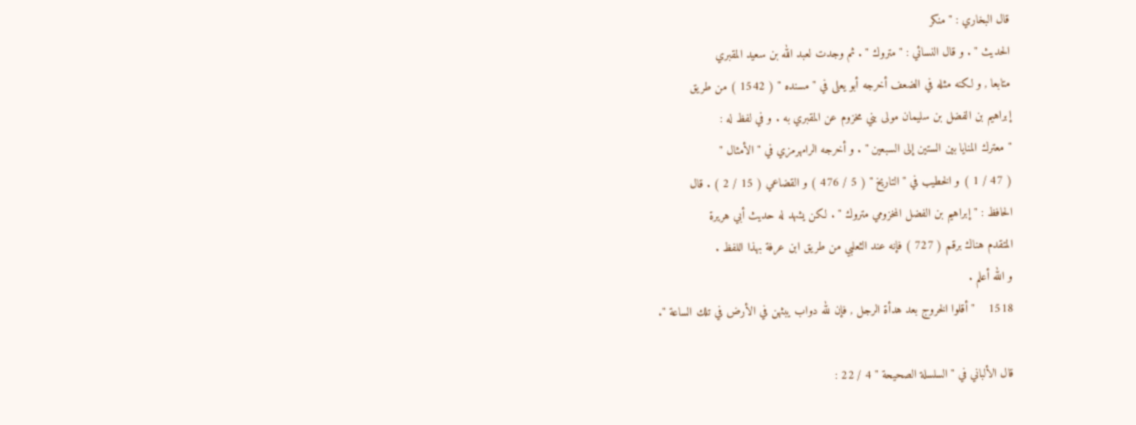قال البخاري : " منكر
الحديث " . و قال النسائي : " متروك " . ثم وجدت لعبد الله بن سعيد المقبري
متابعا , و لكنه مثله في الضعف أخرجه أبو يعلى في " مسنده " ( 1542 ) من طريق
إبراهيم بن الفضل بن سليمان مولى بني مخزوم عن المقبري به . و في لفظ له :
" معترك المنايا بين الستين إلى السبعين " . و أخرجه الرامهرمزي في " الأمثال "
( 47 / 1 ) و الخطيب في " التاريخ " ( 5 / 476 ) و القضاعي ( 15 / 2 ) . قال
الحافظ : " إبراهيم بن الفضل المخزومي متروك " . لكن يشهد له حديث أبي هريرة
المتقدم هناك برقم ( 727 ) فإنه عند الثعلبي من طريق ابن عرفة بهذا اللفظ .
و الله أعلم .
1518    " أقلوا الخروج بعد هدأة الرجل , فإن لله دواب يبثهن في الأرض في تلك الساعة ".

قال الألباني في " السلسلة الصحيحة " 4 / 22 :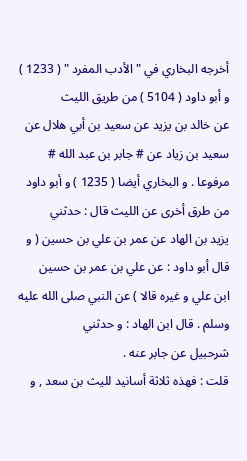أخرجه البخاري في " الأدب المفرد " ( 1233 ) و أبو داود ( 5104 ) من طريق الليث
عن خالد بن يزيد عن سعيد بن أبي هلال عن سعيد بن زياد عن # جابر بن عبد الله #
مرفوعا . و البخاري أيضا ( 1235 ) و أبو داود من طرق أخرى عن الليث قال : حدثني
يزيد بن الهاد عن عمر بن علي بن حسين ( و قال أبو داود : عن علي بن عمر بن حسين
ابن علي و غيره قالا ) عن النبي صلى الله عليه وسلم . قال ابن الهاد : و حدثني
شرحبيل عن جابر عنه .
قلت : فهذه ثلاثة أسانيد لليث بن سعد , و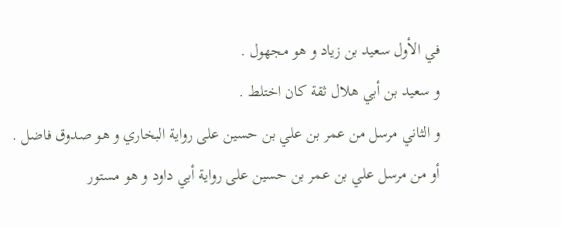في الأول سعيد بن زياد و هو مجهول .
و سعيد بن أبي هلال ثقة كان اختلط .
و الثاني مرسل من عمر بن علي بن حسين على رواية البخاري و هو صدوق فاضل .
أو من مرسل علي بن عمر بن حسين على رواية أبي داود و هو مستور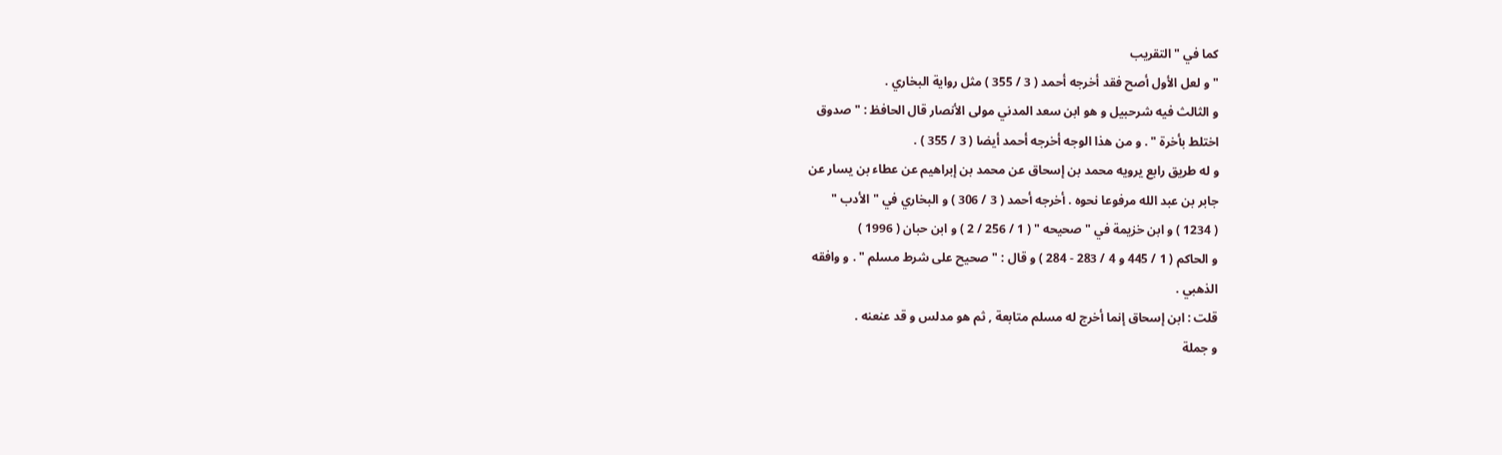كما في " التقريب
" و لعل الأول أصح فقد أخرجه أحمد ( 3 / 355 ) مثل رواية البخاري .
و الثالث فيه شرحبيل و هو ابن سعد المدني مولى الأنصار قال الحافظ : " صدوق
اختلط بأخرة " . و من هذا الوجه أخرجه أحمد أيضا ( 3 / 355 ) .
و له طريق رابع يرويه محمد بن إسحاق عن محمد بن إبراهيم عن عطاء بن يسار عن
جابر بن عبد الله مرفوعا نحوه . أخرجه أحمد ( 3 / 306 ) و البخاري في " الأدب "
( 1234 ) و ابن خزيمة في " صحيحه " ( 1 / 256 / 2 ) و ابن حبان ( 1996 )
و الحاكم ( 1 / 445 و 4 / 283 - 284 ) و قال : " صحيح على شرط مسلم " . و وافقه
الذهبي .
قلت : ابن إسحاق إنما أخرج له مسلم متابعة , ثم هو مدلس و قد عنعنه .
و جملة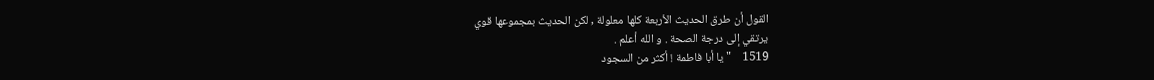القول أن طرق الحديث الأربعة كلها معلولة , لكن الحديث بمجموعها قوي
يرتقي إلى درجة الصحة . و الله أعلم .
1519    " يا أبا فاطمة ! أكثر من السجود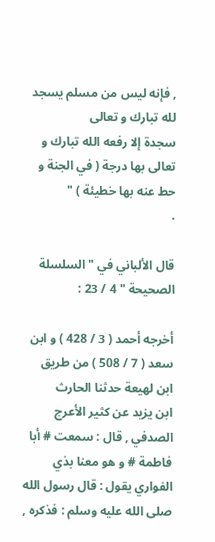, فإنه ليس من مسلم يسجد لله تبارك و تعالى
سجدة إلا رفعه الله تبارك و تعالى بها درجة ( في الجنة و حط عنه بها خطيئة ) "
.

قال الألباني في " السلسلة الصحيحة " 4 / 23 :

أخرجه أحمد ( 3 / 428 ) و ابن سعد ( 7 / 508 ) من طريق ابن لهيعة حدثنا الحارث
ابن يزيد عن كثير الأعرج الصدفي , قال : سمعت # أبا فاطمة # و هو معنا بذي
الفواري يقول : قال رسول الله صلى الله عليه وسلم : فذكره ,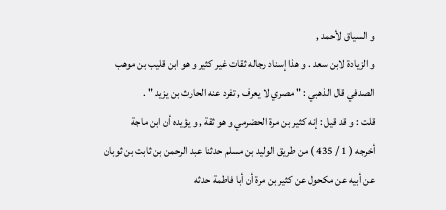و السياق لأحمد ,
و الزيادة لابن سعد . و هذا إسناد رجاله ثقات غير كثير و هو ابن قليب بن موهب
الصدفي قال الذهبي : " مصري لا يعرف , تفرد عنه الحارث بن يزيد " .
قلت : و قد قيل : إنه كثير بن مرة الحضرمي و هو ثقة , و يؤيده أن ابن ماجة
أخرجه ( 1 / 435 ) من طريق الوليد بن مسلم حدثنا عبد الرحمن بن ثابت بن ثوبان
عن أبيه عن مكحول عن كثير بن مرة أن أبا فاطمة حدثه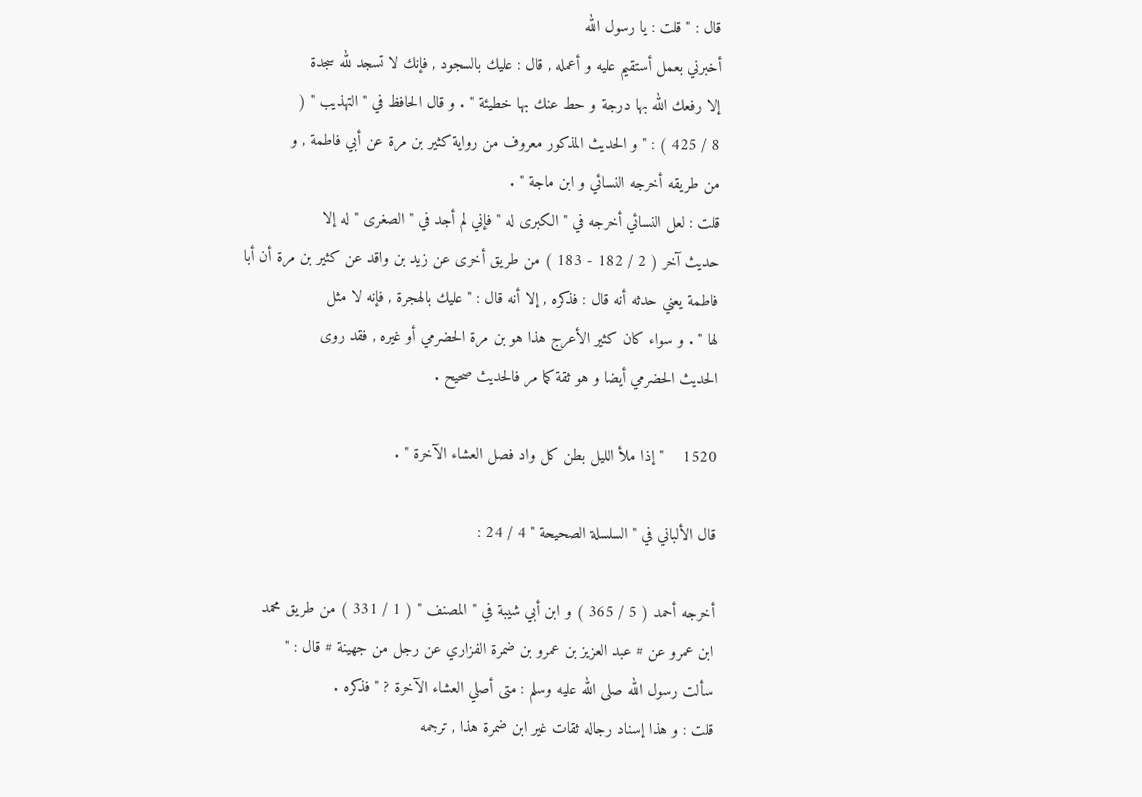قال : " قلت : يا رسول الله
أخبرني بعمل أستقيم عليه و أعمله , قال : عليك بالسجود , فإنك لا تسجد لله سجدة
إلا رفعك الله بها درجة و حط عنك بها خطيئة " . و قال الحافظ في " التهذيب " (
8 / 425 ) : " و الحديث المذكور معروف من رواية كثير بن مرة عن أبي فاطمة , و
من طريقه أخرجه النسائي و ابن ماجة " .
قلت : لعل النسائي أخرجه في " الكبرى له " فإني لم أجد في " الصغرى " له إلا
حديث آخر ( 2 / 182 - 183 ) من طريق أخرى عن زيد بن واقد عن كثير بن مرة أن أبا
فاطمة يعني حدثه أنه قال : فذكره , إلا أنه قال : " عليك بالهجرة , فإنه لا مثل
لها " . و سواء كان كثير الأعرج هذا هو بن مرة الحضرمي أو غيره , فقد روى
الحديث الحضرمي أيضا و هو ثقة كما مر فالحديث صحيح .

1520    " إذا ملأ الليل بطن كل واد فصل العشاء الآخرة " .

قال الألباني في " السلسلة الصحيحة " 4 / 24 :

أخرجه أحمد ( 5 / 365 ) و ابن أبي شيبة في " المصنف " ( 1 / 331 ) من طريق محمد
ابن عمرو عن # عبد العزيز بن عمرو بن ضمرة الفزاري عن رجل من جهينة # قال : "
سألت رسول الله صلى الله عليه وسلم : متى أصلي العشاء الآخرة ? " فذكره .
قلت : و هذا إسناد رجاله ثقات غير ابن ضمرة هذا , ترجمه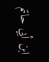ابن أبي حاتم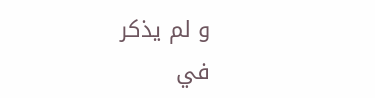و لم يذكر
في